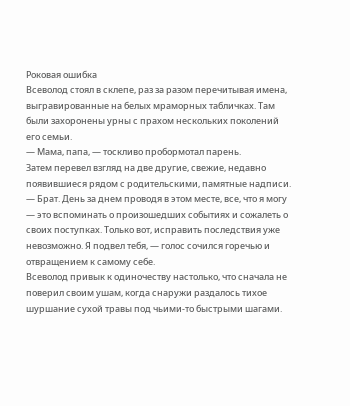Роковая ошибка
Всеволод стоял в склепе, раз за разом перечитывая имена, выгравированные на белых мраморных табличках. Там были захоронены урны с прахом нескольких поколений его семьи.
— Мама, папа, — тоскливо пробормотал парень.
Затем перевел взгляд на две другие, свежие, недавно появившиеся рядом с родительскими, памятные надписи.
— Брат. День за днем проводя в этом месте, все, что я могу — это вспоминать о произошедших событиях и сожалеть о своих поступках. Только вот, исправить последствия уже невозможно. Я подвел тебя, — голос сочился горечью и отвращением к самому себе.
Всеволод привык к одиночеству настолько, что сначала не поверил своим ушам, когда снаружи раздалось тихое шуршание сухой травы под чьими-то быстрыми шагами.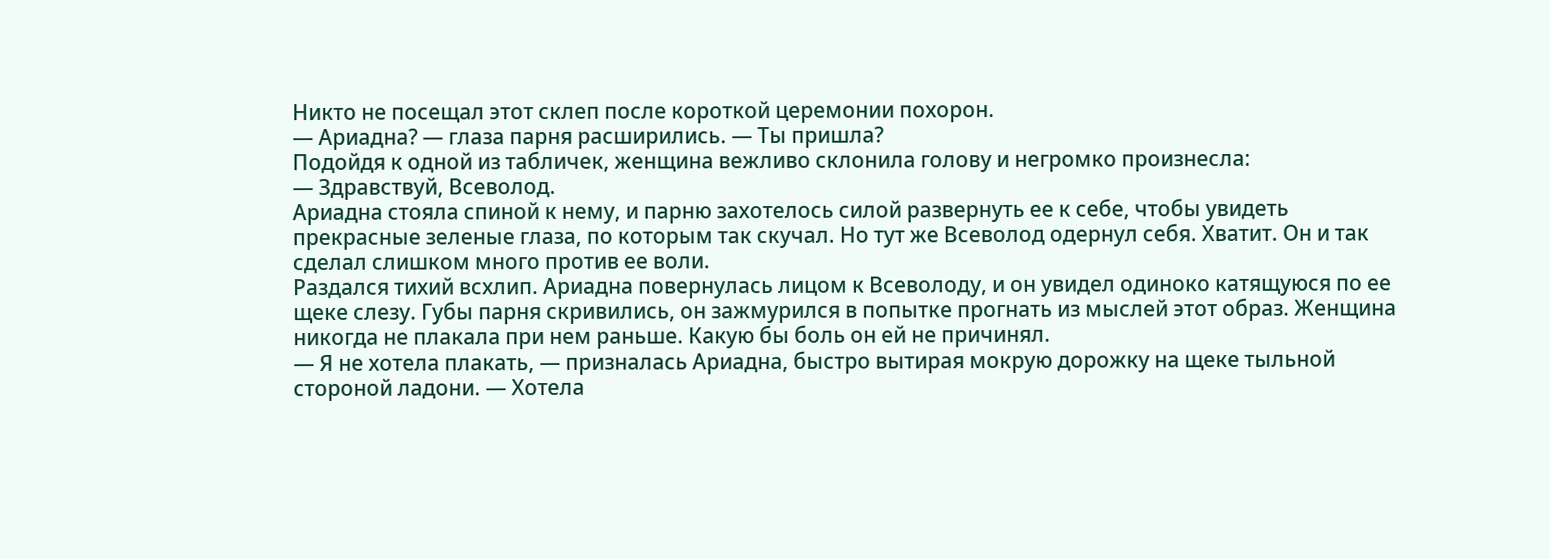Никто не посещал этот склеп после короткой церемонии похорон.
— Ариадна? — глаза парня расширились. — Ты пришла?
Подойдя к одной из табличек, женщина вежливо склонила голову и негромко произнесла:
— Здравствуй, Всеволод.
Ариадна стояла спиной к нему, и парню захотелось силой развернуть ее к себе, чтобы увидеть прекрасные зеленые глаза, по которым так скучал. Но тут же Всеволод одернул себя. Хватит. Он и так сделал слишком много против ее воли.
Раздался тихий всхлип. Ариадна повернулась лицом к Всеволоду, и он увидел одиноко катящуюся по ее щеке слезу. Губы парня скривились, он зажмурился в попытке прогнать из мыслей этот образ. Женщина никогда не плакала при нем раньше. Какую бы боль он ей не причинял.
— Я не хотела плакать, — призналась Ариадна, быстро вытирая мокрую дорожку на щеке тыльной стороной ладони. — Хотела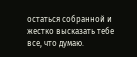остаться собранной и жестко высказать тебе все, что думаю.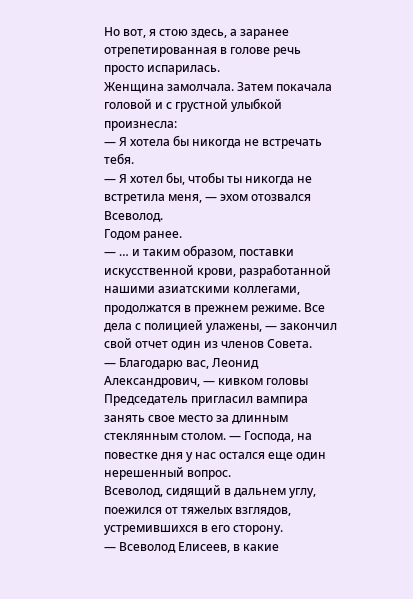Но вот, я стою здесь, а заранее отрепетированная в голове речь просто испарилась.
Женщина замолчала. Затем покачала головой и с грустной улыбкой произнесла:
— Я хотела бы никогда не встречать тебя.
— Я хотел бы, чтобы ты никогда не встретила меня, — эхом отозвался Всеволод.
Годом ранее.
— … и таким образом, поставки искусственной крови, разработанной нашими азиатскими коллегами, продолжатся в прежнем режиме. Все дела с полицией улажены, — закончил свой отчет один из членов Совета.
— Благодарю вас, Леонид Александрович, — кивком головы Председатель пригласил вампира занять свое место за длинным стеклянным столом. — Господа, на повестке дня у нас остался еще один нерешенный вопрос.
Всеволод, сидящий в дальнем углу, поежился от тяжелых взглядов, устремившихся в его сторону.
— Всеволод Елисеев, в какие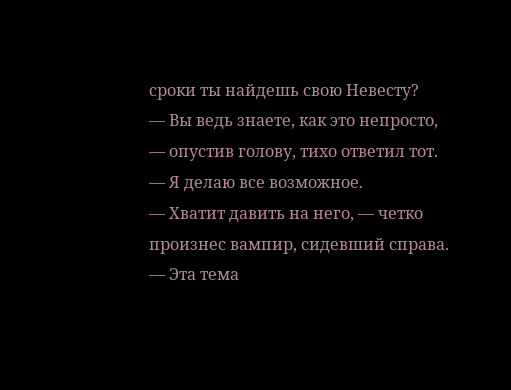сроки ты найдешь свою Невесту?
— Вы ведь знаете, как это непросто, — опустив голову, тихо ответил тот. — Я делаю все возможное.
— Хватит давить на него, — четко произнес вампир, сидевший справа. — Эта тема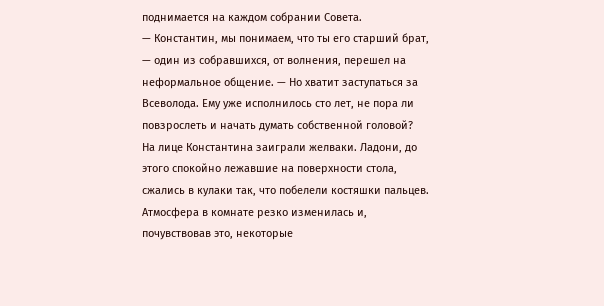поднимается на каждом собрании Совета.
— Константин, мы понимаем, что ты его старший брат, — один из собравшихся, от волнения, перешел на неформальное общение. — Но хватит заступаться за Всеволода. Ему уже исполнилось сто лет, не пора ли повзрослеть и начать думать собственной головой?
На лице Константина заиграли желваки. Ладони, до этого спокойно лежавшие на поверхности стола, сжались в кулаки так, что побелели костяшки пальцев. Атмосфера в комнате резко изменилась и, почувствовав это, некоторые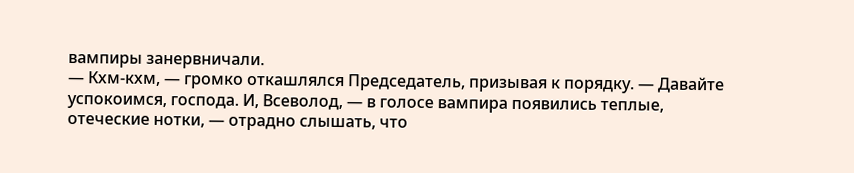вампиры занервничали.
— Кхм-кхм, — громко откашлялся Председатель, призывая к порядку. — Давайте успокоимся, господа. И, Всеволод, — в голосе вампира появились теплые, отеческие нотки, — отрадно слышать, что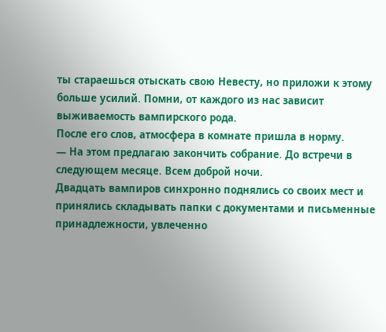ты стараешься отыскать свою Невесту, но приложи к этому больше усилий. Помни, от каждого из нас зависит выживаемость вампирского рода.
После его слов, атмосфера в комнате пришла в норму.
— На этом предлагаю закончить собрание. До встречи в следующем месяце. Всем доброй ночи.
Двадцать вампиров синхронно поднялись со своих мест и принялись складывать папки с документами и письменные принадлежности, увлеченно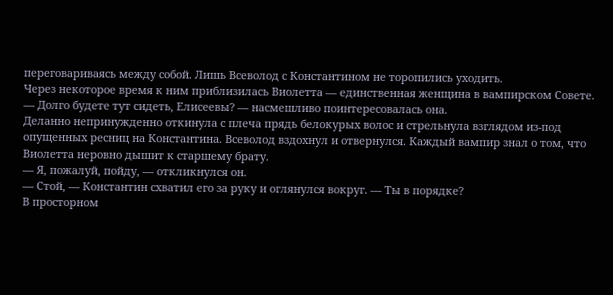переговариваясь между собой. Лишь Всеволод с Константином не торопились уходить.
Через некоторое время к ним приблизилась Виолетта — единственная женщина в вампирском Совете.
— Долго будете тут сидеть, Елисеевы? — насмешливо поинтересовалась она.
Деланно непринужденно откинула с плеча прядь белокурых волос и стрельнула взглядом из-под опущенных ресниц на Константина. Всеволод вздохнул и отвернулся. Каждый вампир знал о том, что Виолетта неровно дышит к старшему брату.
— Я, пожалуй, пойду, — откликнулся он.
— Стой, — Константин схватил его за руку и оглянулся вокруг. — Ты в порядке?
В просторном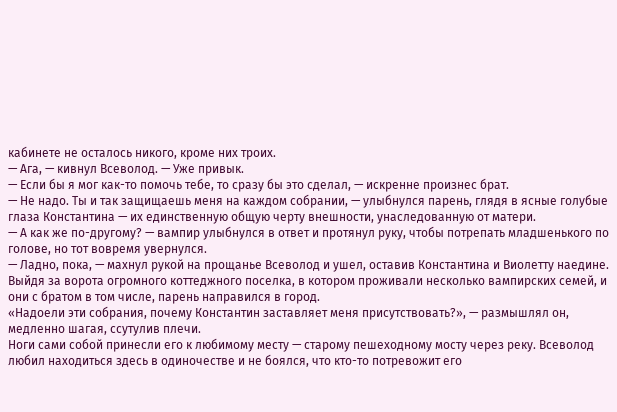кабинете не осталось никого, кроме них троих.
— Ага, — кивнул Всеволод. — Уже привык.
— Если бы я мог как-то помочь тебе, то сразу бы это сделал, — искренне произнес брат.
— Не надо. Ты и так защищаешь меня на каждом собрании, — улыбнулся парень, глядя в ясные голубые глаза Константина — их единственную общую черту внешности, унаследованную от матери.
— А как же по-другому? — вампир улыбнулся в ответ и протянул руку, чтобы потрепать младшенького по голове, но тот вовремя увернулся.
— Ладно, пока, — махнул рукой на прощанье Всеволод и ушел, оставив Константина и Виолетту наедине.
Выйдя за ворота огромного коттеджного поселка, в котором проживали несколько вампирских семей, и они с братом в том числе, парень направился в город.
«Надоели эти собрания, почему Константин заставляет меня присутствовать?», — размышлял он, медленно шагая, ссутулив плечи.
Ноги сами собой принесли его к любимому месту — старому пешеходному мосту через реку. Всеволод любил находиться здесь в одиночестве и не боялся, что кто-то потревожит его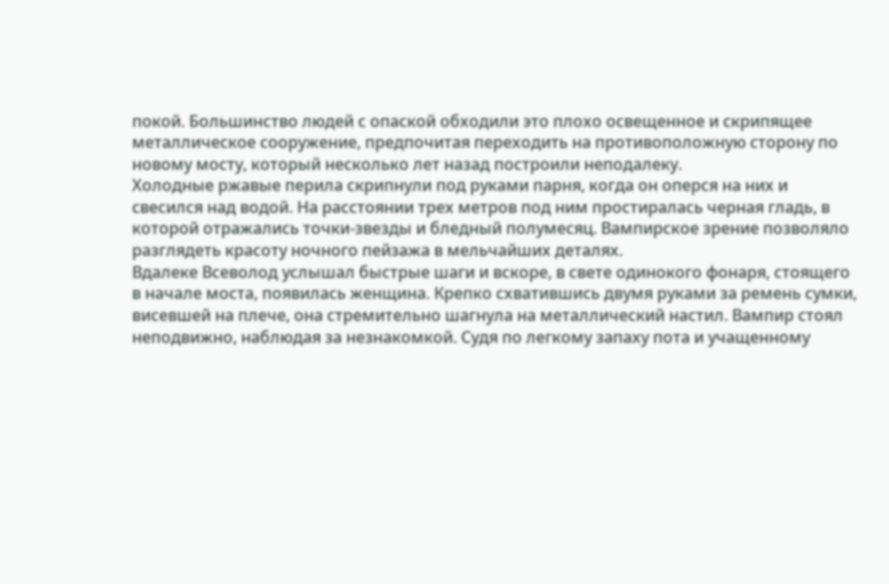покой. Большинство людей с опаской обходили это плохо освещенное и скрипящее металлическое сооружение, предпочитая переходить на противоположную сторону по новому мосту, который несколько лет назад построили неподалеку.
Холодные ржавые перила скрипнули под руками парня, когда он оперся на них и свесился над водой. На расстоянии трех метров под ним простиралась черная гладь, в которой отражались точки-звезды и бледный полумесяц. Вампирское зрение позволяло разглядеть красоту ночного пейзажа в мельчайших деталях.
Вдалеке Всеволод услышал быстрые шаги и вскоре, в свете одинокого фонаря, стоящего в начале моста, появилась женщина. Крепко схватившись двумя руками за ремень сумки, висевшей на плече, она стремительно шагнула на металлический настил. Вампир стоял неподвижно, наблюдая за незнакомкой. Судя по легкому запаху пота и учащенному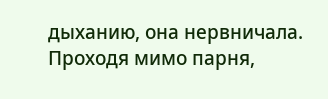дыханию, она нервничала.
Проходя мимо парня,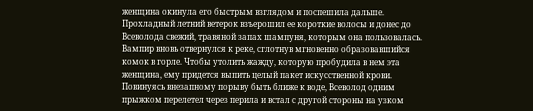женщина окинула его быстрым взглядом и поспешила дальше. Прохладный летний ветерок взъерошил ее короткие волосы и донес до Всеволода свежий, травяной запах шампуня, которым она пользовалась. Вампир вновь отвернулся к реке, сглотнув мгновенно образовавшийся комок в горле. Чтобы утолить жажду, которую пробудила в нем эта женщина, ему придется выпить целый пакет искусственной крови.
Повинуясь внезапному порыву быть ближе к воде, Всеволод одним прыжком перелетел через перила и встал с другой стороны на узком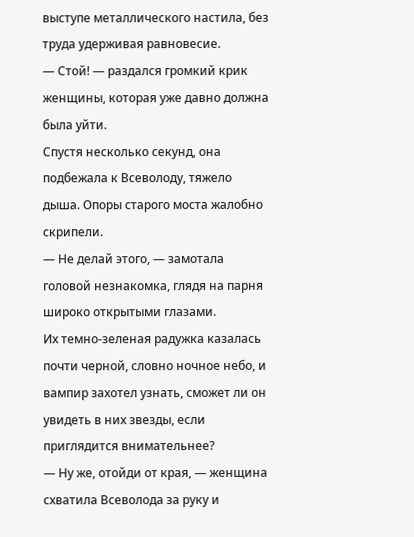выступе металлического настила, без труда удерживая равновесие.
— Стой! — раздался громкий крик женщины, которая уже давно должна была уйти.
Спустя несколько секунд, она подбежала к Всеволоду, тяжело дыша. Опоры старого моста жалобно скрипели.
— Не делай этого, — замотала головой незнакомка, глядя на парня широко открытыми глазами.
Их темно-зеленая радужка казалась почти черной, словно ночное небо, и вампир захотел узнать, сможет ли он увидеть в них звезды, если приглядится внимательнее?
— Ну же, отойди от края, — женщина схватила Всеволода за руку и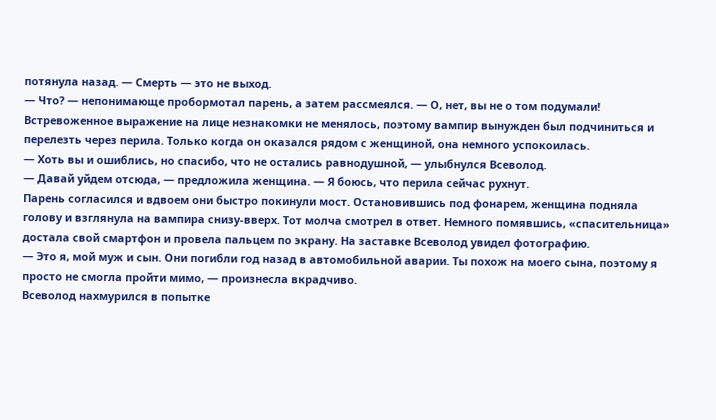потянула назад. — Смерть — это не выход.
— Что? — непонимающе пробормотал парень, а затем рассмеялся. — О, нет, вы не о том подумали!
Встревоженное выражение на лице незнакомки не менялось, поэтому вампир вынужден был подчиниться и перелезть через перила. Только когда он оказался рядом с женщиной, она немного успокоилась.
— Хоть вы и ошиблись, но спасибо, что не остались равнодушной, — улыбнулся Всеволод.
— Давай уйдем отсюда, — предложила женщина. — Я боюсь, что перила сейчас рухнут.
Парень согласился и вдвоем они быстро покинули мост. Остановившись под фонарем, женщина подняла голову и взглянула на вампира снизу-вверх. Тот молча смотрел в ответ. Немного помявшись, «спасительница» достала свой смартфон и провела пальцем по экрану. На заставке Всеволод увидел фотографию.
— Это я, мой муж и сын. Они погибли год назад в автомобильной аварии. Ты похож на моего сына, поэтому я просто не смогла пройти мимо, — произнесла вкрадчиво.
Всеволод нахмурился в попытке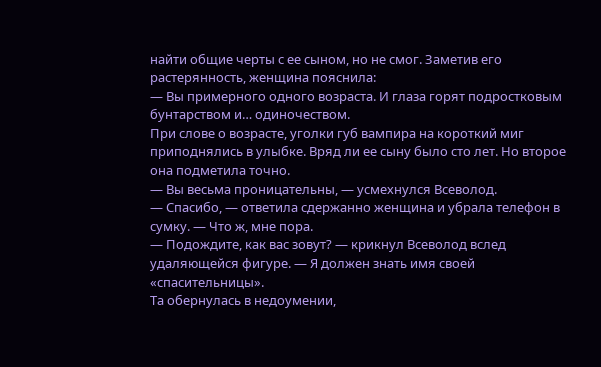найти общие черты с ее сыном, но не смог. Заметив его растерянность, женщина пояснила:
— Вы примерного одного возраста. И глаза горят подростковым бунтарством и… одиночеством.
При слове о возрасте, уголки губ вампира на короткий миг приподнялись в улыбке. Вряд ли ее сыну было сто лет. Но второе она подметила точно.
— Вы весьма проницательны, — усмехнулся Всеволод.
— Спасибо, — ответила сдержанно женщина и убрала телефон в сумку. — Что ж, мне пора.
— Подождите, как вас зовут? — крикнул Всеволод вслед удаляющейся фигуре. — Я должен знать имя своей «спасительницы».
Та обернулась в недоумении,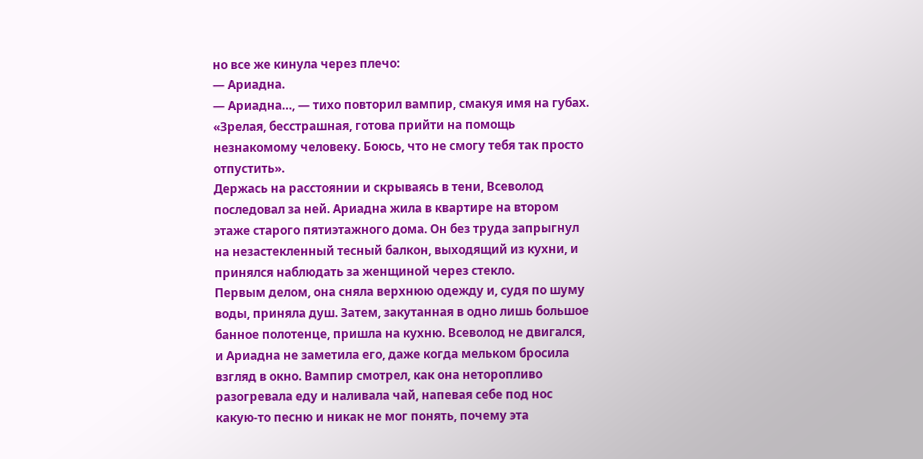но все же кинула через плечо:
— Ариадна.
— Ариадна…, — тихо повторил вампир, смакуя имя на губах.
«Зрелая, бесстрашная, готова прийти на помощь незнакомому человеку. Боюсь, что не смогу тебя так просто отпустить».
Держась на расстоянии и скрываясь в тени, Всеволод последовал за ней. Ариадна жила в квартире на втором этаже старого пятиэтажного дома. Он без труда запрыгнул на незастекленный тесный балкон, выходящий из кухни, и принялся наблюдать за женщиной через стекло.
Первым делом, она сняла верхнюю одежду и, судя по шуму воды, приняла душ. Затем, закутанная в одно лишь большое банное полотенце, пришла на кухню. Всеволод не двигался, и Ариадна не заметила его, даже когда мельком бросила взгляд в окно. Вампир смотрел, как она неторопливо разогревала еду и наливала чай, напевая себе под нос какую-то песню и никак не мог понять, почему эта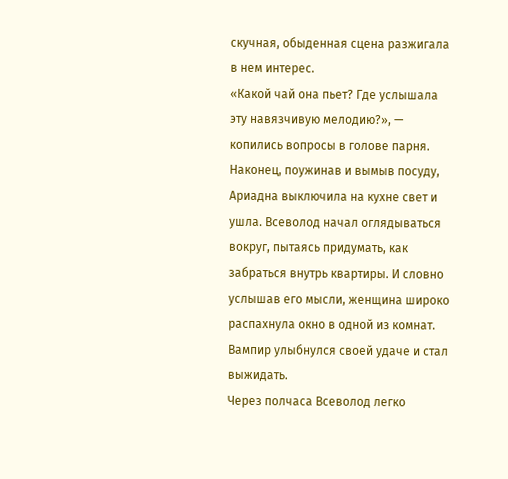скучная, обыденная сцена разжигала в нем интерес.
«Какой чай она пьет? Где услышала эту навязчивую мелодию?», — копились вопросы в голове парня.
Наконец, поужинав и вымыв посуду, Ариадна выключила на кухне свет и ушла. Всеволод начал оглядываться вокруг, пытаясь придумать, как забраться внутрь квартиры. И словно услышав его мысли, женщина широко распахнула окно в одной из комнат. Вампир улыбнулся своей удаче и стал выжидать.
Через полчаса Всеволод легко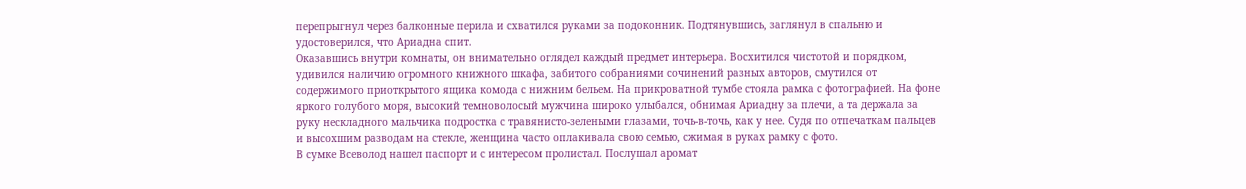перепрыгнул через балконные перила и схватился руками за подоконник. Подтянувшись, заглянул в спальню и удостоверился, что Ариадна спит.
Оказавшись внутри комнаты, он внимательно оглядел каждый предмет интерьера. Восхитился чистотой и порядком, удивился наличию огромного книжного шкафа, забитого собраниями сочинений разных авторов, смутился от содержимого приоткрытого ящика комода с нижним бельем. На прикроватной тумбе стояла рамка с фотографией. На фоне яркого голубого моря, высокий темноволосый мужчина широко улыбался, обнимая Ариадну за плечи, а та держала за руку нескладного мальчика подростка с травянисто-зелеными глазами, точь-в-точь, как у нее. Судя по отпечаткам пальцев и высохшим разводам на стекле, женщина часто оплакивала свою семью, сжимая в руках рамку с фото.
В сумке Всеволод нашел паспорт и с интересом пролистал. Послушал аромат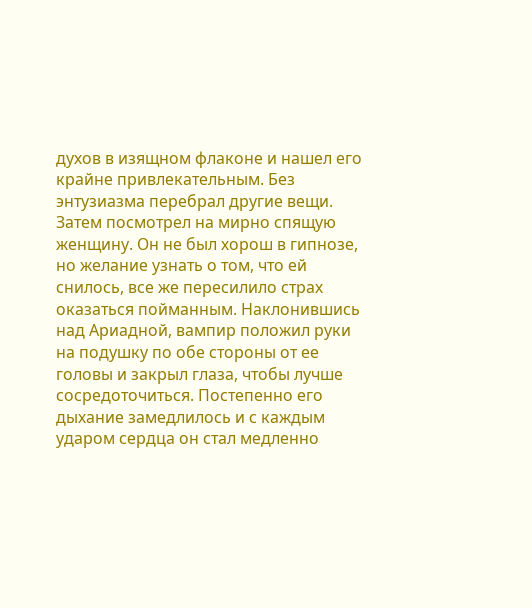духов в изящном флаконе и нашел его крайне привлекательным. Без энтузиазма перебрал другие вещи.
Затем посмотрел на мирно спящую женщину. Он не был хорош в гипнозе, но желание узнать о том, что ей снилось, все же пересилило страх оказаться пойманным. Наклонившись над Ариадной, вампир положил руки на подушку по обе стороны от ее головы и закрыл глаза, чтобы лучше сосредоточиться. Постепенно его дыхание замедлилось и с каждым ударом сердца он стал медленно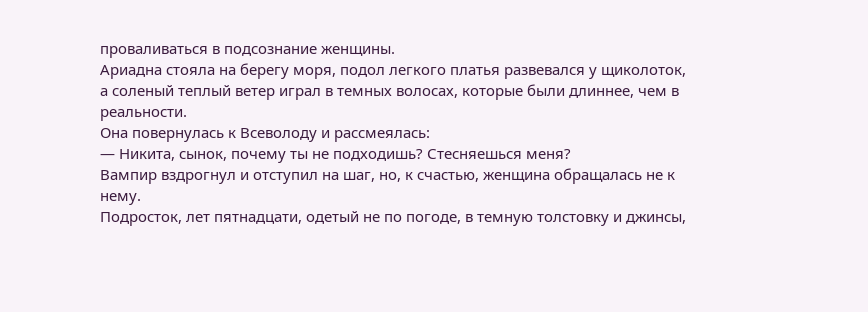проваливаться в подсознание женщины.
Ариадна стояла на берегу моря, подол легкого платья развевался у щиколоток, а соленый теплый ветер играл в темных волосах, которые были длиннее, чем в реальности.
Она повернулась к Всеволоду и рассмеялась:
— Никита, сынок, почему ты не подходишь? Стесняешься меня?
Вампир вздрогнул и отступил на шаг, но, к счастью, женщина обращалась не к нему.
Подросток, лет пятнадцати, одетый не по погоде, в темную толстовку и джинсы,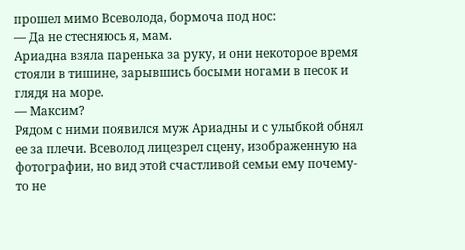прошел мимо Всеволода, бормоча под нос:
— Да не стесняюсь я, мам.
Ариадна взяла паренька за руку, и они некоторое время стояли в тишине, зарывшись босыми ногами в песок и глядя на море.
— Максим?
Рядом с ними появился муж Ариадны и с улыбкой обнял ее за плечи. Всеволод лицезрел сцену, изображенную на фотографии, но вид этой счастливой семьи ему почему-то не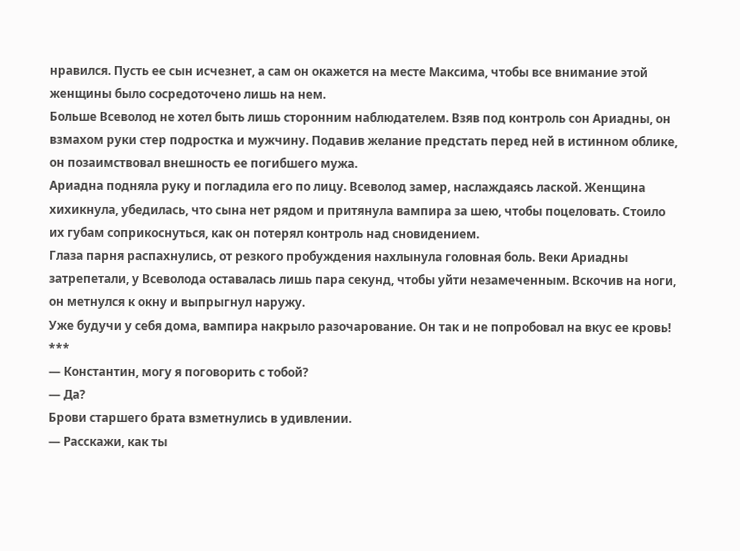нравился. Пусть ее сын исчезнет, а сам он окажется на месте Максима, чтобы все внимание этой женщины было сосредоточено лишь на нем.
Больше Всеволод не хотел быть лишь сторонним наблюдателем. Взяв под контроль сон Ариадны, он взмахом руки стер подростка и мужчину. Подавив желание предстать перед ней в истинном облике, он позаимствовал внешность ее погибшего мужа.
Ариадна подняла руку и погладила его по лицу. Всеволод замер, наслаждаясь лаской. Женщина хихикнула, убедилась, что сына нет рядом и притянула вампира за шею, чтобы поцеловать. Стоило их губам соприкоснуться, как он потерял контроль над сновидением.
Глаза парня распахнулись, от резкого пробуждения нахлынула головная боль. Веки Ариадны затрепетали, у Всеволода оставалась лишь пара секунд, чтобы уйти незамеченным. Вскочив на ноги, он метнулся к окну и выпрыгнул наружу.
Уже будучи у себя дома, вампира накрыло разочарование. Он так и не попробовал на вкус ее кровь!
***
— Константин, могу я поговорить с тобой?
— Да?
Брови старшего брата взметнулись в удивлении.
— Расскажи, как ты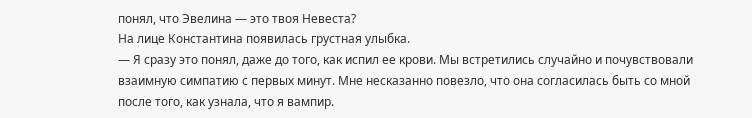понял, что Эвелина — это твоя Невеста?
На лице Константина появилась грустная улыбка.
— Я сразу это понял, даже до того, как испил ее крови. Мы встретились случайно и почувствовали взаимную симпатию с первых минут. Мне несказанно повезло, что она согласилась быть со мной после того, как узнала, что я вампир.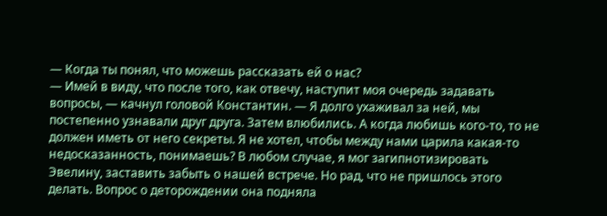— Когда ты понял, что можешь рассказать ей о нас?
— Имей в виду, что после того, как отвечу, наступит моя очередь задавать вопросы, — качнул головой Константин. — Я долго ухаживал за ней, мы постепенно узнавали друг друга. Затем влюбились. А когда любишь кого-то, то не должен иметь от него секреты. Я не хотел, чтобы между нами царила какая-то недосказанность, понимаешь? В любом случае, я мог загипнотизировать Эвелину, заставить забыть о нашей встрече. Но рад, что не пришлось этого делать. Вопрос о деторождении она подняла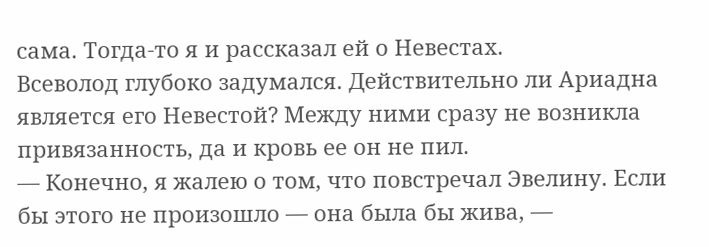сама. Тогда-то я и рассказал ей о Невестах.
Всеволод глубоко задумался. Действительно ли Ариадна является его Невестой? Между ними сразу не возникла привязанность, да и кровь ее он не пил.
— Конечно, я жалею о том, что повстречал Эвелину. Если бы этого не произошло — она была бы жива, —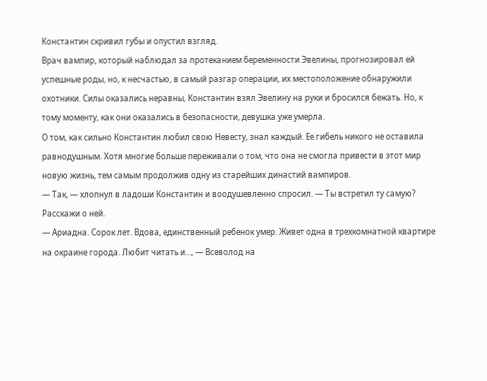Константин скривил губы и опустил взгляд.
Врач вампир, который наблюдал за протеканием беременности Эвелины, прогнозировал ей успешные роды, но, к несчастью, в самый разгар операции, их местоположение обнаружили охотники. Силы оказались неравны, Константин взял Эвелину на руки и бросился бежать. Но, к тому моменту, как они оказались в безопасности, девушка уже умерла.
О том, как сильно Константин любил свою Невесту, знал каждый. Ее гибель никого не оставила равнодушным. Хотя многие больше переживали о том, что она не смогла привести в этот мир новую жизнь, тем самым продолжив одну из старейших династий вампиров.
— Так, — хлопнул в ладоши Константин и воодушевленно спросил. — Ты встретил ту самую? Расскажи о ней.
— Ариадна. Сорок лет. Вдова, единственный ребенок умер. Живет одна в трехкомнатной квартире на окраине города. Любит читать и…, — Всеволод на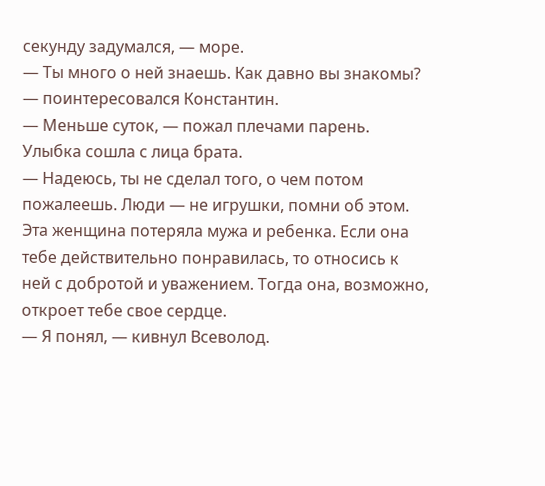секунду задумался, — море.
— Ты много о ней знаешь. Как давно вы знакомы? — поинтересовался Константин.
— Меньше суток, — пожал плечами парень.
Улыбка сошла с лица брата.
— Надеюсь, ты не сделал того, о чем потом пожалеешь. Люди — не игрушки, помни об этом. Эта женщина потеряла мужа и ребенка. Если она тебе действительно понравилась, то относись к ней с добротой и уважением. Тогда она, возможно, откроет тебе свое сердце.
— Я понял, — кивнул Всеволод.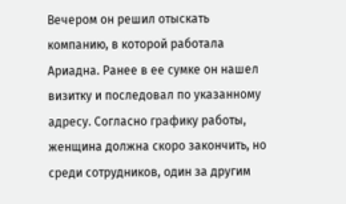Вечером он решил отыскать компанию, в которой работала Ариадна. Ранее в ее сумке он нашел визитку и последовал по указанному адресу. Согласно графику работы, женщина должна скоро закончить, но среди сотрудников, один за другим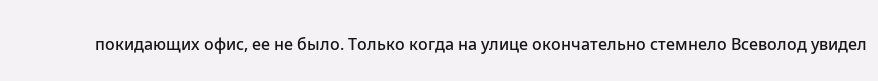покидающих офис, ее не было. Только когда на улице окончательно стемнело Всеволод увидел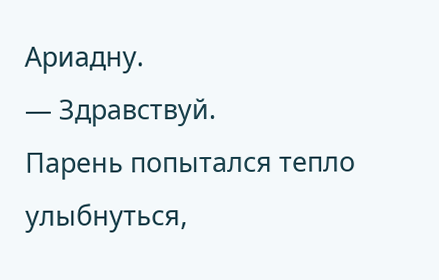Ариадну.
— Здравствуй.
Парень попытался тепло улыбнуться,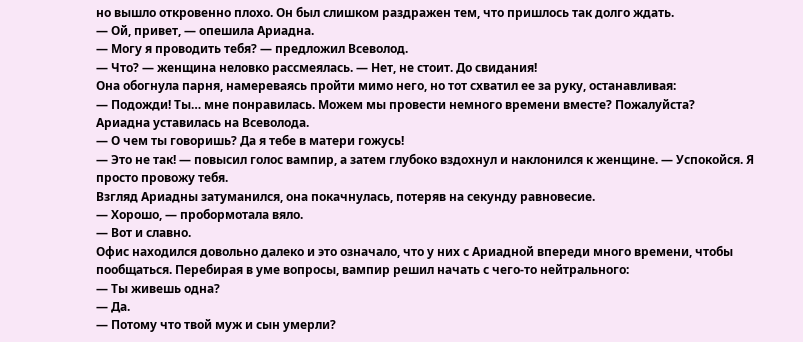но вышло откровенно плохо. Он был слишком раздражен тем, что пришлось так долго ждать.
— Ой, привет, — опешила Ариадна.
— Могу я проводить тебя? — предложил Всеволод.
— Что? — женщина неловко рассмеялась. — Нет, не стоит. До свидания!
Она обогнула парня, намереваясь пройти мимо него, но тот схватил ее за руку, останавливая:
— Подожди! Ты… мне понравилась. Можем мы провести немного времени вместе? Пожалуйста?
Ариадна уставилась на Всеволода.
— О чем ты говоришь? Да я тебе в матери гожусь!
— Это не так! — повысил голос вампир, а затем глубоко вздохнул и наклонился к женщине. — Успокойся. Я просто провожу тебя.
Взгляд Ариадны затуманился, она покачнулась, потеряв на секунду равновесие.
— Хорошо, — пробормотала вяло.
— Вот и славно.
Офис находился довольно далеко и это означало, что у них с Ариадной впереди много времени, чтобы пообщаться. Перебирая в уме вопросы, вампир решил начать с чего-то нейтрального:
— Ты живешь одна?
— Да.
— Потому что твой муж и сын умерли?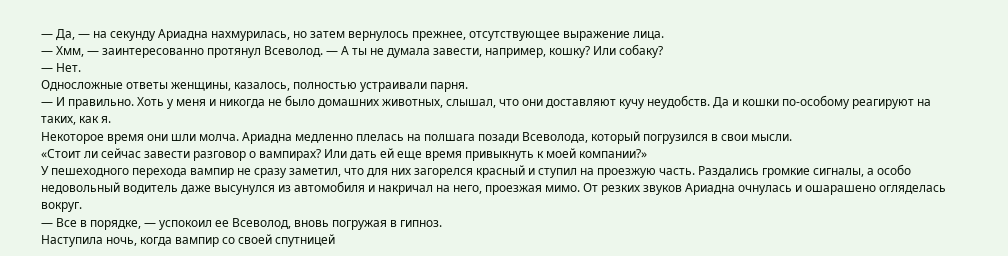— Да, — на секунду Ариадна нахмурилась, но затем вернулось прежнее, отсутствующее выражение лица.
— Хмм, — заинтересованно протянул Всеволод. — А ты не думала завести, например, кошку? Или собаку?
— Нет.
Односложные ответы женщины, казалось, полностью устраивали парня.
— И правильно. Хоть у меня и никогда не было домашних животных, слышал, что они доставляют кучу неудобств. Да и кошки по-особому реагируют на таких, как я.
Некоторое время они шли молча. Ариадна медленно плелась на полшага позади Всеволода, который погрузился в свои мысли.
«Стоит ли сейчас завести разговор о вампирах? Или дать ей еще время привыкнуть к моей компании?»
У пешеходного перехода вампир не сразу заметил, что для них загорелся красный и ступил на проезжую часть. Раздались громкие сигналы, а особо недовольный водитель даже высунулся из автомобиля и накричал на него, проезжая мимо. От резких звуков Ариадна очнулась и ошарашено огляделась вокруг.
— Все в порядке, — успокоил ее Всеволод, вновь погружая в гипноз.
Наступила ночь, когда вампир со своей спутницей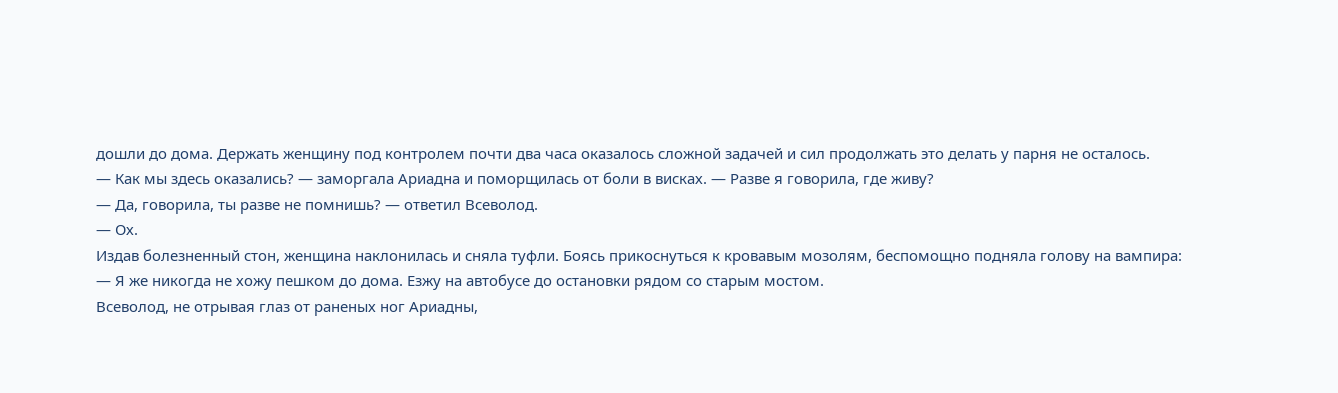дошли до дома. Держать женщину под контролем почти два часа оказалось сложной задачей и сил продолжать это делать у парня не осталось.
— Как мы здесь оказались? — заморгала Ариадна и поморщилась от боли в висках. — Разве я говорила, где живу?
— Да, говорила, ты разве не помнишь? — ответил Всеволод.
— Ох.
Издав болезненный стон, женщина наклонилась и сняла туфли. Боясь прикоснуться к кровавым мозолям, беспомощно подняла голову на вампира:
— Я же никогда не хожу пешком до дома. Езжу на автобусе до остановки рядом со старым мостом.
Всеволод, не отрывая глаз от раненых ног Ариадны,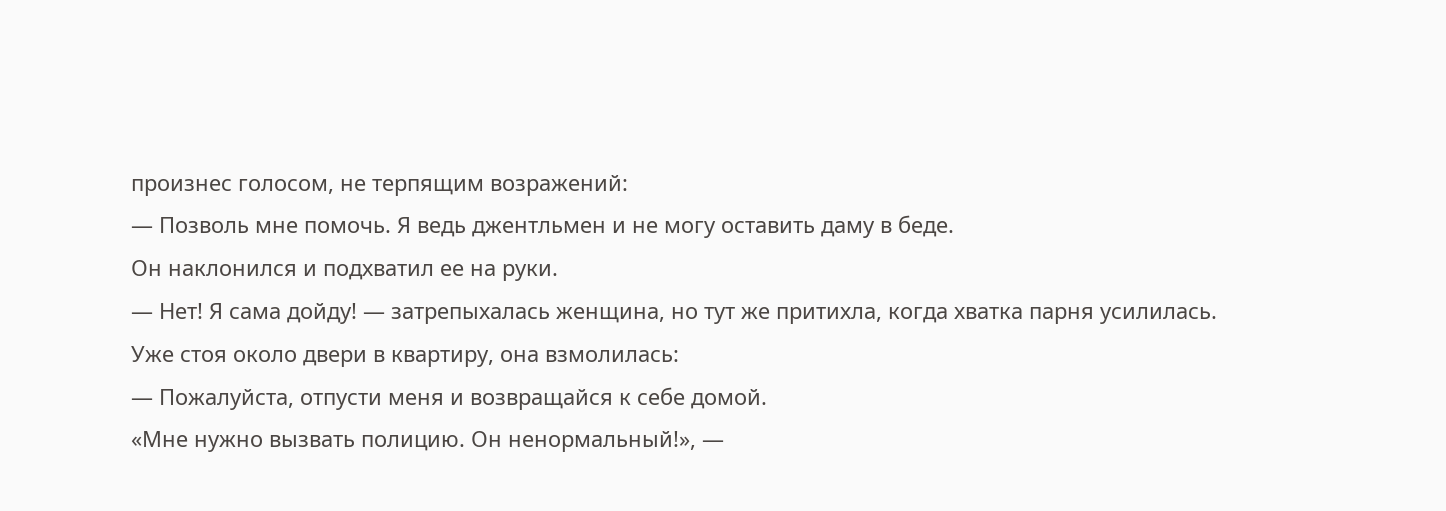произнес голосом, не терпящим возражений:
— Позволь мне помочь. Я ведь джентльмен и не могу оставить даму в беде.
Он наклонился и подхватил ее на руки.
— Нет! Я сама дойду! — затрепыхалась женщина, но тут же притихла, когда хватка парня усилилась.
Уже стоя около двери в квартиру, она взмолилась:
— Пожалуйста, отпусти меня и возвращайся к себе домой.
«Мне нужно вызвать полицию. Он ненормальный!», —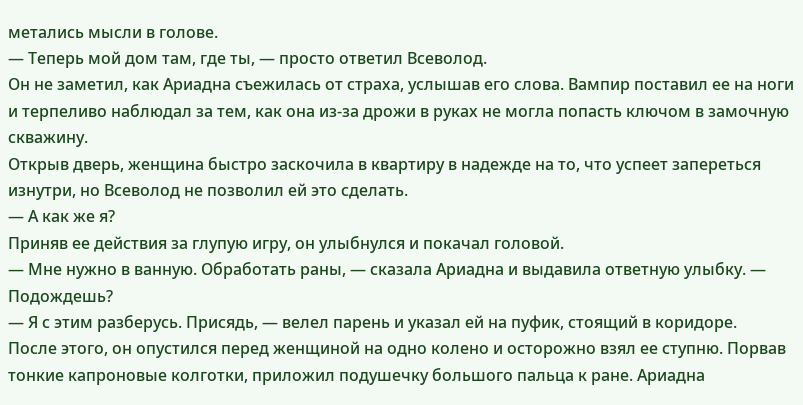метались мысли в голове.
— Теперь мой дом там, где ты, — просто ответил Всеволод.
Он не заметил, как Ариадна съежилась от страха, услышав его слова. Вампир поставил ее на ноги и терпеливо наблюдал за тем, как она из-за дрожи в руках не могла попасть ключом в замочную скважину.
Открыв дверь, женщина быстро заскочила в квартиру в надежде на то, что успеет запереться изнутри, но Всеволод не позволил ей это сделать.
— А как же я?
Приняв ее действия за глупую игру, он улыбнулся и покачал головой.
— Мне нужно в ванную. Обработать раны, — сказала Ариадна и выдавила ответную улыбку. — Подождешь?
— Я с этим разберусь. Присядь, — велел парень и указал ей на пуфик, стоящий в коридоре.
После этого, он опустился перед женщиной на одно колено и осторожно взял ее ступню. Порвав тонкие капроновые колготки, приложил подушечку большого пальца к ране. Ариадна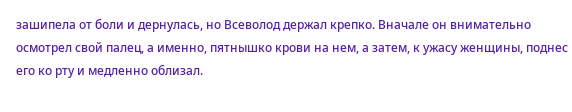зашипела от боли и дернулась, но Всеволод держал крепко. Вначале он внимательно осмотрел свой палец, а именно, пятнышко крови на нем, а затем, к ужасу женщины, поднес его ко рту и медленно облизал.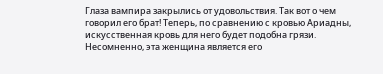Глаза вампира закрылись от удовольствия. Так вот о чем говорил его брат! Теперь, по сравнению с кровью Ариадны, искусственная кровь для него будет подобна грязи. Несомненно, эта женщина является его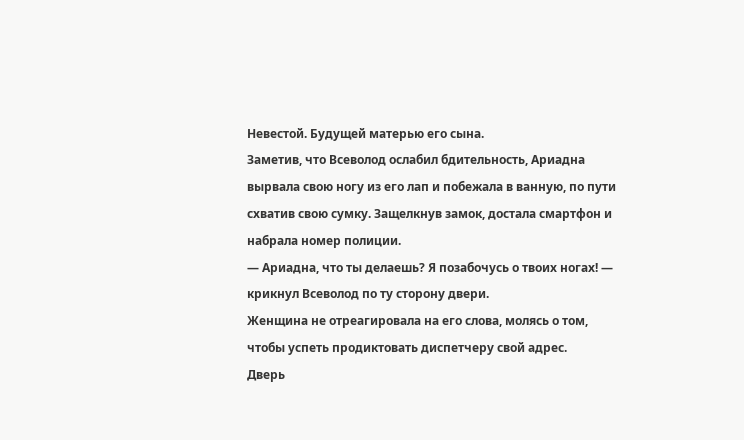Невестой. Будущей матерью его сына.
Заметив, что Всеволод ослабил бдительность, Ариадна вырвала свою ногу из его лап и побежала в ванную, по пути схватив свою сумку. Защелкнув замок, достала смартфон и набрала номер полиции.
— Ариадна, что ты делаешь? Я позабочусь о твоих ногах! — крикнул Всеволод по ту сторону двери.
Женщина не отреагировала на его слова, молясь о том, чтобы успеть продиктовать диспетчеру свой адрес.
Дверь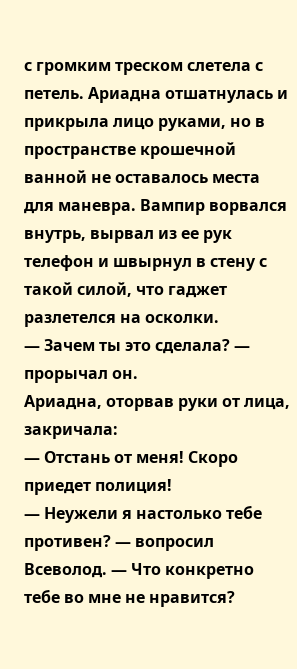с громким треском слетела с петель. Ариадна отшатнулась и прикрыла лицо руками, но в пространстве крошечной ванной не оставалось места для маневра. Вампир ворвался внутрь, вырвал из ее рук телефон и швырнул в стену с такой силой, что гаджет разлетелся на осколки.
— Зачем ты это сделала? — прорычал он.
Ариадна, оторвав руки от лица, закричала:
— Отстань от меня! Скоро приедет полиция!
— Неужели я настолько тебе противен? — вопросил Всеволод. — Что конкретно тебе во мне не нравится?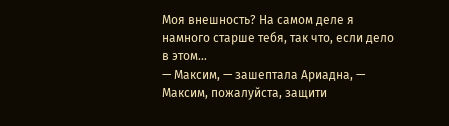Моя внешность? На самом деле я намного старше тебя, так что, если дело в этом…
— Максим, — зашептала Ариадна, — Максим, пожалуйста, защити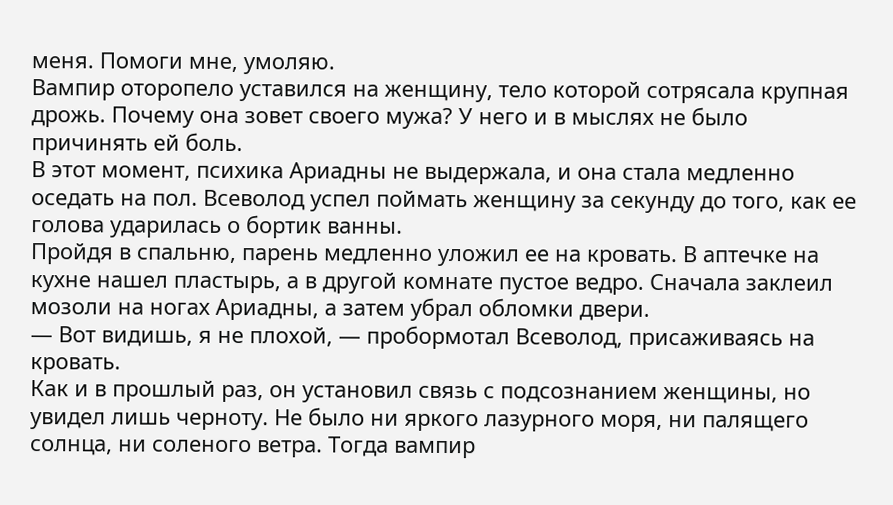меня. Помоги мне, умоляю.
Вампир оторопело уставился на женщину, тело которой сотрясала крупная дрожь. Почему она зовет своего мужа? У него и в мыслях не было причинять ей боль.
В этот момент, психика Ариадны не выдержала, и она стала медленно оседать на пол. Всеволод успел поймать женщину за секунду до того, как ее голова ударилась о бортик ванны.
Пройдя в спальню, парень медленно уложил ее на кровать. В аптечке на кухне нашел пластырь, а в другой комнате пустое ведро. Сначала заклеил мозоли на ногах Ариадны, а затем убрал обломки двери.
— Вот видишь, я не плохой, — пробормотал Всеволод, присаживаясь на кровать.
Как и в прошлый раз, он установил связь с подсознанием женщины, но увидел лишь черноту. Не было ни яркого лазурного моря, ни палящего солнца, ни соленого ветра. Тогда вампир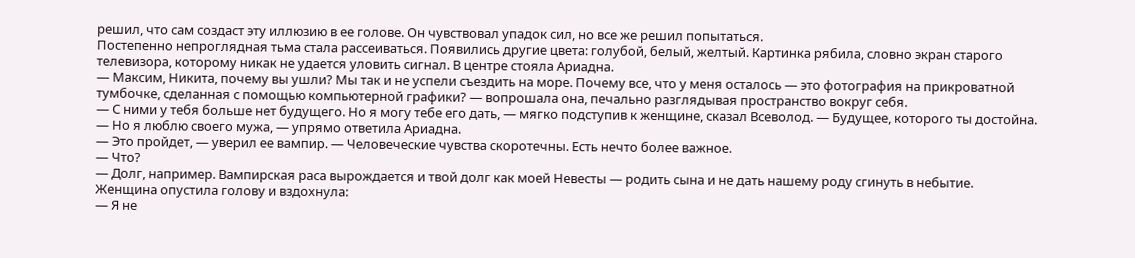решил, что сам создаст эту иллюзию в ее голове. Он чувствовал упадок сил, но все же решил попытаться.
Постепенно непроглядная тьма стала рассеиваться. Появились другие цвета: голубой, белый, желтый. Картинка рябила, словно экран старого телевизора, которому никак не удается уловить сигнал. В центре стояла Ариадна.
— Максим, Никита, почему вы ушли? Мы так и не успели съездить на море. Почему все, что у меня осталось — это фотография на прикроватной тумбочке, сделанная с помощью компьютерной графики? — вопрошала она, печально разглядывая пространство вокруг себя.
— С ними у тебя больше нет будущего. Но я могу тебе его дать, — мягко подступив к женщине, сказал Всеволод. — Будущее, которого ты достойна.
— Но я люблю своего мужа, — упрямо ответила Ариадна.
— Это пройдет, — уверил ее вампир. — Человеческие чувства скоротечны. Есть нечто более важное.
— Что?
— Долг, например. Вампирская раса вырождается и твой долг как моей Невесты — родить сына и не дать нашему роду сгинуть в небытие.
Женщина опустила голову и вздохнула:
— Я не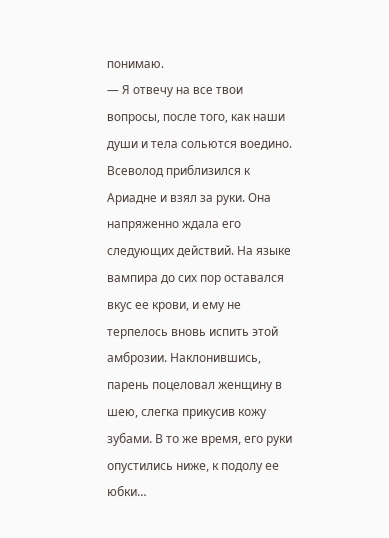понимаю.
— Я отвечу на все твои вопросы, после того, как наши души и тела сольются воедино.
Всеволод приблизился к Ариадне и взял за руки. Она напряженно ждала его следующих действий. На языке вампира до сих пор оставался вкус ее крови, и ему не терпелось вновь испить этой амброзии. Наклонившись, парень поцеловал женщину в шею, слегка прикусив кожу зубами. В то же время, его руки опустились ниже, к подолу ее юбки…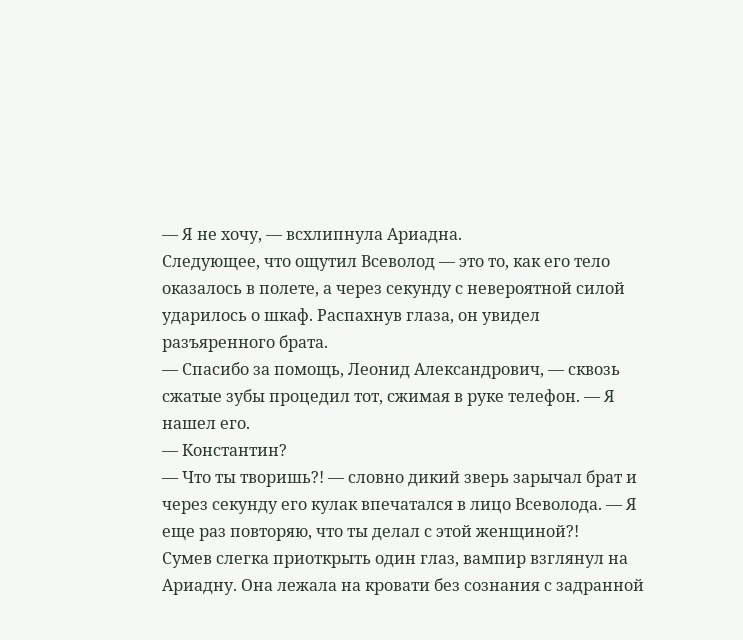— Я не хочу, — всхлипнула Ариадна.
Следующее, что ощутил Всеволод — это то, как его тело оказалось в полете, а через секунду с невероятной силой ударилось о шкаф. Распахнув глаза, он увидел разъяренного брата.
— Спасибо за помощь, Леонид Александрович, — сквозь сжатые зубы процедил тот, сжимая в руке телефон. — Я нашел его.
— Константин?
— Что ты творишь?! — словно дикий зверь зарычал брат и через секунду его кулак впечатался в лицо Всеволода. — Я еще раз повторяю, что ты делал с этой женщиной?!
Сумев слегка приоткрыть один глаз, вампир взглянул на Ариадну. Она лежала на кровати без сознания с задранной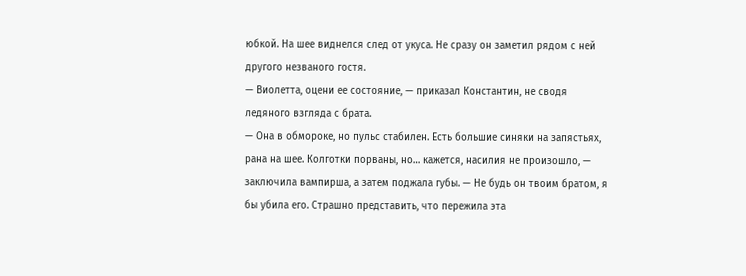юбкой. На шее виднелся след от укуса. Не сразу он заметил рядом с ней другого незваного гостя.
— Виолетта, оцени ее состояние, — приказал Константин, не сводя ледяного взгляда с брата.
— Она в обмороке, но пульс стабилен. Есть большие синяки на запястьях, рана на шее. Колготки порваны, но… кажется, насилия не произошло, — заключила вампирша, а затем поджала губы. — Не будь он твоим братом, я бы убила его. Страшно представить, что пережила эта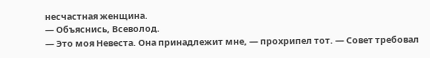несчастная женщина.
— Объяснись, Всеволод.
— Это моя Невеста. Она принадлежит мне, — прохрипел тот. — Совет требовал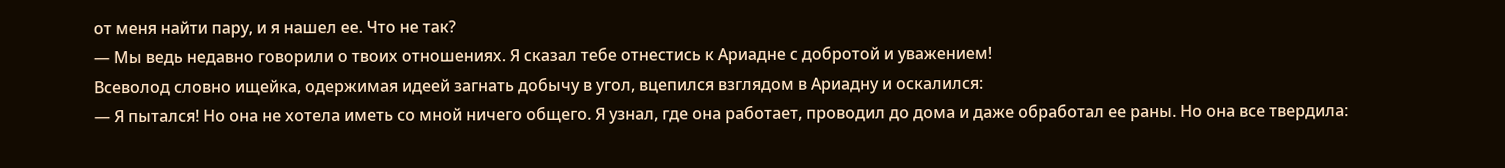от меня найти пару, и я нашел ее. Что не так?
— Мы ведь недавно говорили о твоих отношениях. Я сказал тебе отнестись к Ариадне с добротой и уважением!
Всеволод словно ищейка, одержимая идеей загнать добычу в угол, вцепился взглядом в Ариадну и оскалился:
— Я пытался! Но она не хотела иметь со мной ничего общего. Я узнал, где она работает, проводил до дома и даже обработал ее раны. Но она все твердила: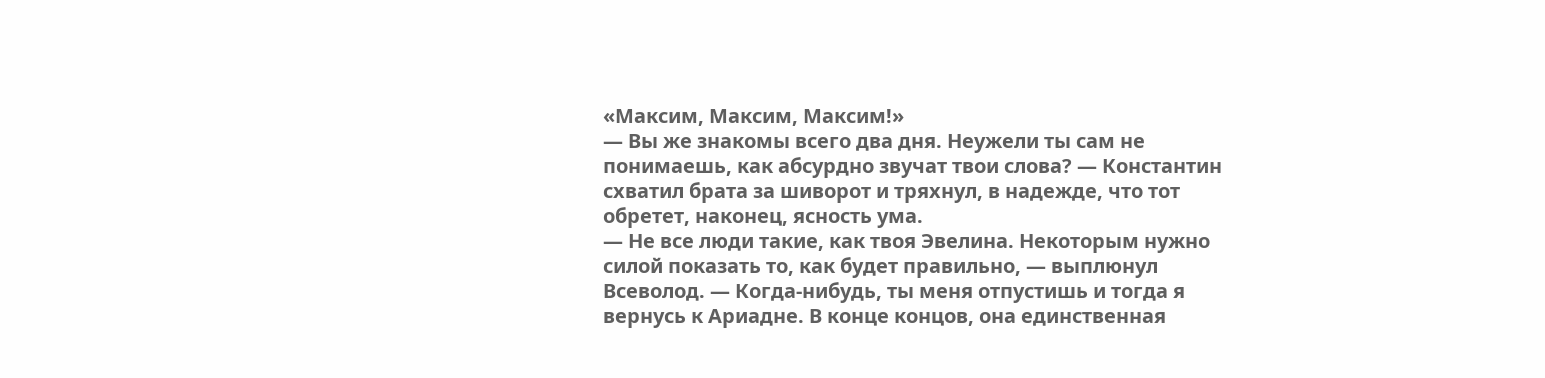«Максим, Максим, Максим!»
— Вы же знакомы всего два дня. Неужели ты сам не понимаешь, как абсурдно звучат твои слова? — Константин схватил брата за шиворот и тряхнул, в надежде, что тот обретет, наконец, ясность ума.
— Не все люди такие, как твоя Эвелина. Некоторым нужно силой показать то, как будет правильно, — выплюнул Всеволод. — Когда-нибудь, ты меня отпустишь и тогда я вернусь к Ариадне. В конце концов, она единственная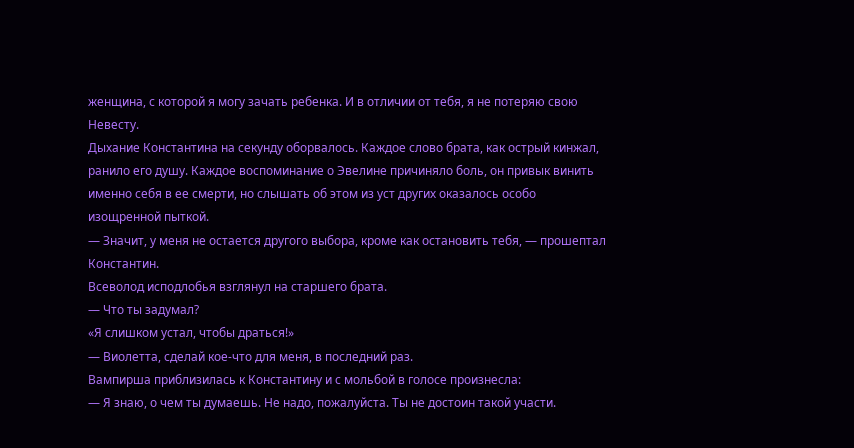женщина, с которой я могу зачать ребенка. И в отличии от тебя, я не потеряю свою Невесту.
Дыхание Константина на секунду оборвалось. Каждое слово брата, как острый кинжал, ранило его душу. Каждое воспоминание о Эвелине причиняло боль, он привык винить именно себя в ее смерти, но слышать об этом из уст других оказалось особо изощренной пыткой.
— Значит, у меня не остается другого выбора, кроме как остановить тебя, — прошептал Константин.
Всеволод исподлобья взглянул на старшего брата.
— Что ты задумал?
«Я слишком устал, чтобы драться!»
— Виолетта, сделай кое-что для меня, в последний раз.
Вампирша приблизилась к Константину и с мольбой в голосе произнесла:
— Я знаю, о чем ты думаешь. Не надо, пожалуйста. Ты не достоин такой участи.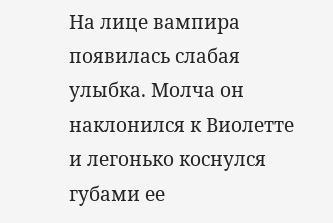На лице вампира появилась слабая улыбка. Молча он наклонился к Виолетте и легонько коснулся губами ее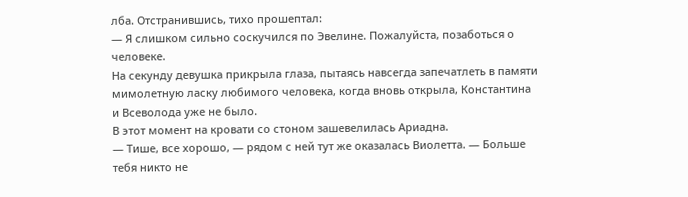лба. Отстранившись, тихо прошептал:
— Я слишком сильно соскучился по Эвелине. Пожалуйста, позаботься о человеке.
На секунду девушка прикрыла глаза, пытаясь навсегда запечатлеть в памяти мимолетную ласку любимого человека, когда вновь открыла, Константина и Всеволода уже не было.
В этот момент на кровати со стоном зашевелилась Ариадна.
— Тише, все хорошо, — рядом с ней тут же оказалась Виолетта. — Больше тебя никто не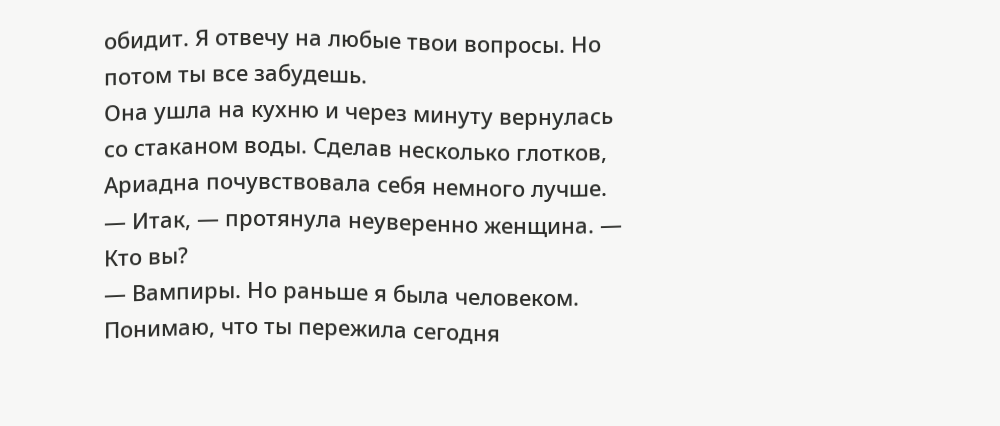обидит. Я отвечу на любые твои вопросы. Но потом ты все забудешь.
Она ушла на кухню и через минуту вернулась со стаканом воды. Сделав несколько глотков, Ариадна почувствовала себя немного лучше.
— Итак, — протянула неуверенно женщина. — Кто вы?
— Вампиры. Но раньше я была человеком. Понимаю, что ты пережила сегодня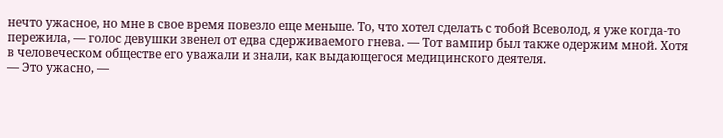нечто ужасное, но мне в свое время повезло еще меньше. То, что хотел сделать с тобой Всеволод, я уже когда-то пережила, — голос девушки звенел от едва сдерживаемого гнева. — Тот вампир был также одержим мной. Хотя в человеческом обществе его уважали и знали, как выдающегося медицинского деятеля.
— Это ужасно, —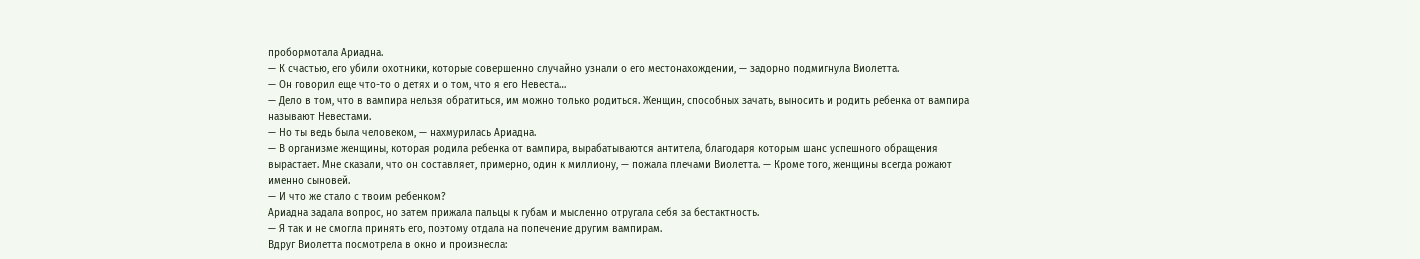пробормотала Ариадна.
— К счастью, его убили охотники, которые совершенно случайно узнали о его местонахождении, — задорно подмигнула Виолетта.
— Он говорил еще что-то о детях и о том, что я его Невеста…
— Дело в том, что в вампира нельзя обратиться, им можно только родиться. Женщин, способных зачать, выносить и родить ребенка от вампира называют Невестами.
— Но ты ведь была человеком, — нахмурилась Ариадна.
— В организме женщины, которая родила ребенка от вампира, вырабатываются антитела, благодаря которым шанс успешного обращения вырастает. Мне сказали, что он составляет, примерно, один к миллиону, — пожала плечами Виолетта. — Кроме того, женщины всегда рожают именно сыновей.
— И что же стало с твоим ребенком?
Ариадна задала вопрос, но затем прижала пальцы к губам и мысленно отругала себя за бестактность.
— Я так и не смогла принять его, поэтому отдала на попечение другим вампирам.
Вдруг Виолетта посмотрела в окно и произнесла: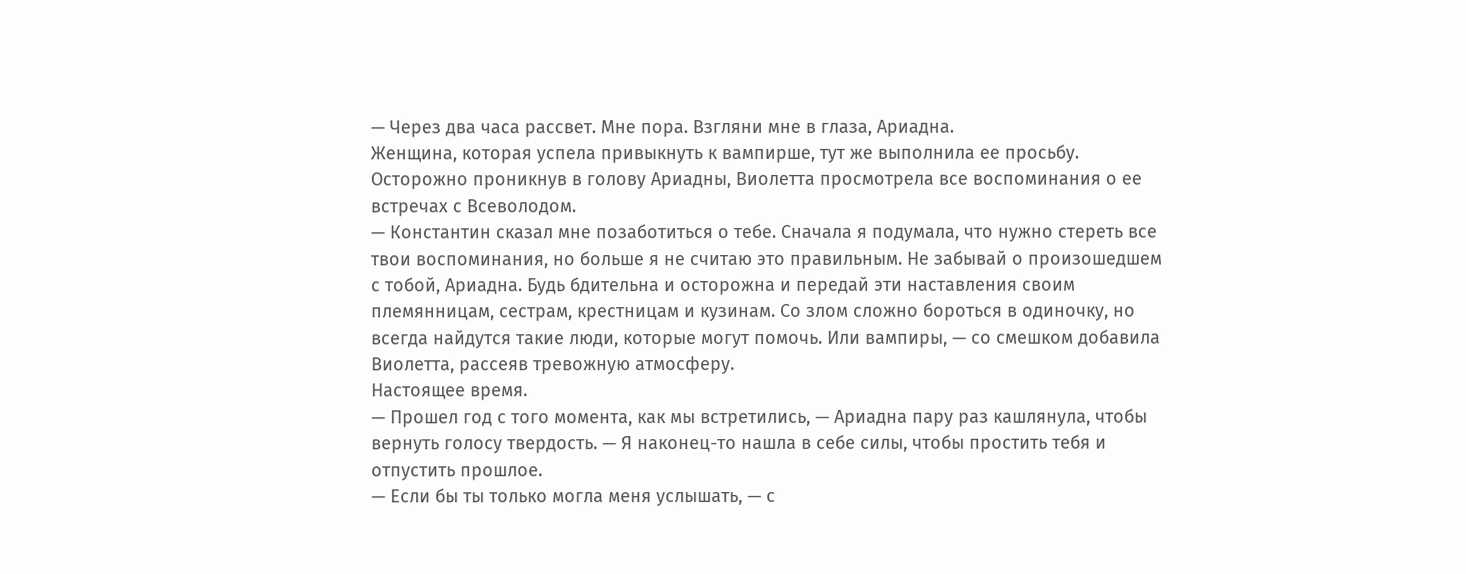— Через два часа рассвет. Мне пора. Взгляни мне в глаза, Ариадна.
Женщина, которая успела привыкнуть к вампирше, тут же выполнила ее просьбу. Осторожно проникнув в голову Ариадны, Виолетта просмотрела все воспоминания о ее встречах с Всеволодом.
— Константин сказал мне позаботиться о тебе. Сначала я подумала, что нужно стереть все твои воспоминания, но больше я не считаю это правильным. Не забывай о произошедшем с тобой, Ариадна. Будь бдительна и осторожна и передай эти наставления своим племянницам, сестрам, крестницам и кузинам. Со злом сложно бороться в одиночку, но всегда найдутся такие люди, которые могут помочь. Или вампиры, — со смешком добавила Виолетта, рассеяв тревожную атмосферу.
Настоящее время.
— Прошел год с того момента, как мы встретились, — Ариадна пару раз кашлянула, чтобы вернуть голосу твердость. — Я наконец-то нашла в себе силы, чтобы простить тебя и отпустить прошлое.
— Если бы ты только могла меня услышать, — с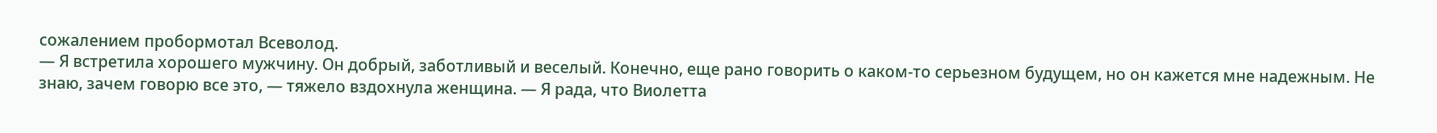сожалением пробормотал Всеволод.
— Я встретила хорошего мужчину. Он добрый, заботливый и веселый. Конечно, еще рано говорить о каком-то серьезном будущем, но он кажется мне надежным. Не знаю, зачем говорю все это, — тяжело вздохнула женщина. — Я рада, что Виолетта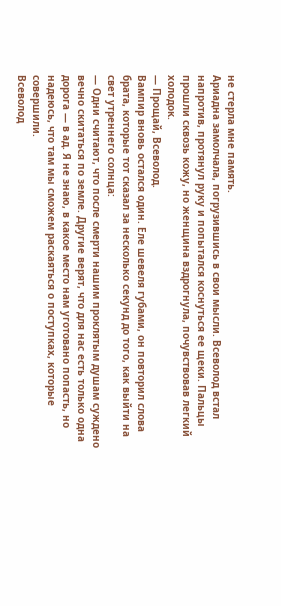не стерла мне память.
Ариадна замолчала, погрузившись в свои мысли. Всеволод встал напротив, протянул руку и попытался коснуться ее щеки. Пальцы прошли сквозь кожу, но женщина вздрогнула, почувствовав легкий холодок.
— Прощай, Всеволод.
Вампир вновь остался один. Еле шевеля губами, он повторил слова брата, которые тот сказал за несколько секунд до того, как выйти на свет утреннего солнца:
— Одни считают, что после смерти нашим проклятым душам суждено вечно скитаться по земле. Другие верят, что для нас есть только одна дорога — в ад. Я не знаю, в какое место нам уготовано попасть, но надеюсь, что там мы сможем раскаяться о поступках, которые совершили.
Всеволод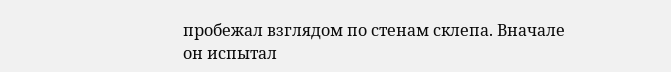пробежал взглядом по стенам склепа. Вначале он испытал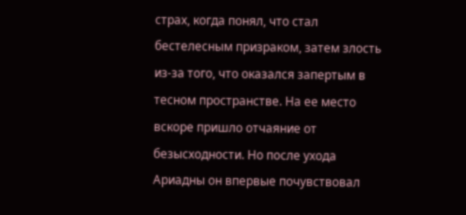страх, когда понял, что стал бестелесным призраком, затем злость из-за того, что оказался запертым в тесном пространстве. На ее место вскоре пришло отчаяние от безысходности. Но после ухода Ариадны он впервые почувствовал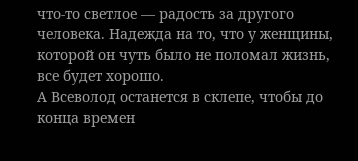что-то светлое — радость за другого человека. Надежда на то, что у женщины, которой он чуть было не поломал жизнь, все будет хорошо.
А Всеволод останется в склепе, чтобы до конца времен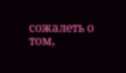сожалеть о том,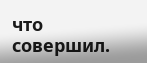что совершил.